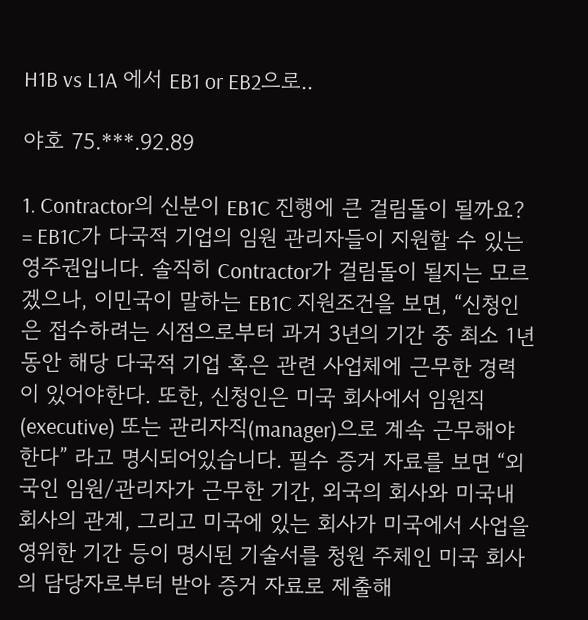H1B vs L1A 에서 EB1 or EB2으로..

야호 75.***.92.89

1. Contractor의 신분이 EB1C 진행에 큰 걸림돌이 될까요?
= EB1C가 다국적 기업의 임원 관리자들이 지원할 수 있는 영주권입니다. 솔직히 Contractor가 걸림돌이 될지는 모르겠으나, 이민국이 말하는 EB1C 지원조건을 보면, “신청인은 접수하려는 시점으로부터 과거 3년의 기간 중 최소 1년 동안 해당 다국적 기업 혹은 관련 사업체에 근무한 경력이 있어야한다. 또한, 신청인은 미국 회사에서 임원직 (executive) 또는 관리자직(manager)으로 계속 근무해야한다” 라고 명시되어있습니다. 필수 증거 자료를 보면 “외국인 임원/관리자가 근무한 기간, 외국의 회사와 미국내 회사의 관계, 그리고 미국에 있는 회사가 미국에서 사업을 영위한 기간 등이 명시된 기술서를 청원 주체인 미국 회사의 담당자로부터 받아 증거 자료로 제출해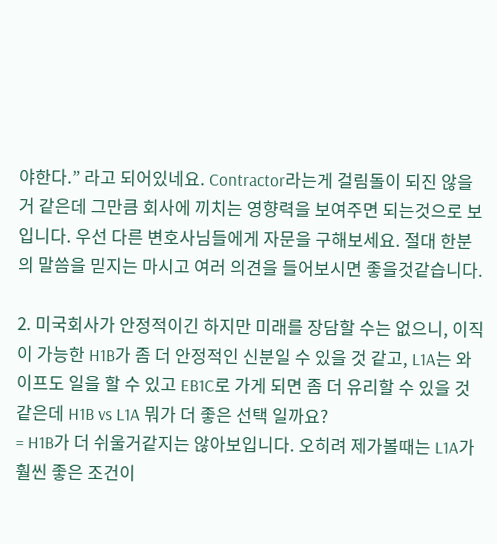야한다.” 라고 되어있네요. Contractor라는게 걸림돌이 되진 않을거 같은데 그만큼 회사에 끼치는 영향력을 보여주면 되는것으로 보입니다. 우선 다른 변호사님들에게 자문을 구해보세요. 절대 한분의 말씀을 믿지는 마시고 여러 의견을 들어보시면 좋을것같습니다.

2. 미국회사가 안정적이긴 하지만 미래를 장담할 수는 없으니, 이직이 가능한 H1B가 좀 더 안정적인 신분일 수 있을 것 같고, L1A는 와이프도 일을 할 수 있고 EB1C로 가게 되면 좀 더 유리할 수 있을 것 같은데 H1B vs L1A 뭐가 더 좋은 선택 일까요?
= H1B가 더 쉬울거같지는 않아보입니다. 오히려 제가볼때는 L1A가 훨씬 좋은 조건이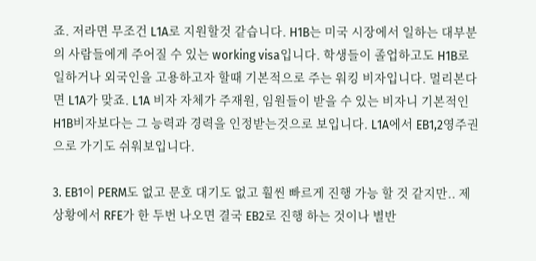죠. 저라면 무조건 L1A로 지원할것 같습니다. H1B는 미국 시장에서 일하는 대부분의 사람들에게 주어질 수 있는 working visa입니다. 학생들이 졸업하고도 H1B로 일하거나 외국인을 고용하고자 할때 기본적으로 주는 워킹 비자입니다. 멀리본다면 L1A가 맞죠. L1A 비자 자체가 주재원, 임원들이 받을 수 있는 비자니 기본적인 H1B비자보다는 그 능력과 경력을 인정받는것으로 보입니다. L1A에서 EB1,2영주권으로 가기도 쉬워보입니다.

3. EB1이 PERM도 없고 문호 대기도 없고 훨씬 빠르게 진행 가능 할 것 같지만.. 제 상황에서 RFE가 한 두번 나오면 결국 EB2로 진행 하는 것이나 별반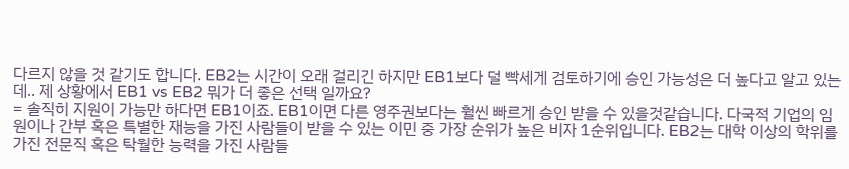다르지 않을 것 같기도 합니다. EB2는 시간이 오래 걸리긴 하지만 EB1보다 덜 빡세게 검토하기에 승인 가능성은 더 높다고 알고 있는데.. 제 상황에서 EB1 vs EB2 뭐가 더 좋은 선택 일까요?
= 솔직히 지원이 가능만 하다면 EB1이죠. EB1이면 다른 영주권보다는 훨씬 빠르게 승인 받을 수 있을것같습니다. 다국적 기업의 임원이나 간부 혹은 특별한 재능을 가진 사람들이 받을 수 있는 이민 중 가장 순위가 높은 비자 1순위입니다. EB2는 대학 이상의 학위를 가진 전문직 혹은 탁월한 능력을 가진 사람들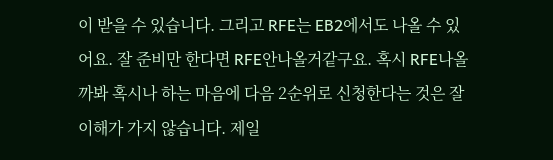이 받을 수 있습니다. 그리고 RFE는 EB2에서도 나올 수 있어요. 잘 준비만 한다면 RFE안나올거같구요. 혹시 RFE나올까봐 혹시나 하는 마음에 다음 2순위로 신청한다는 것은 잘 이해가 가지 않습니다. 제일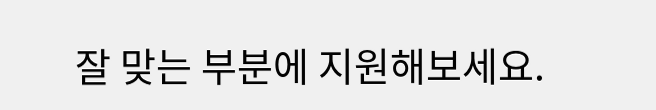잘 맞는 부분에 지원해보세요.